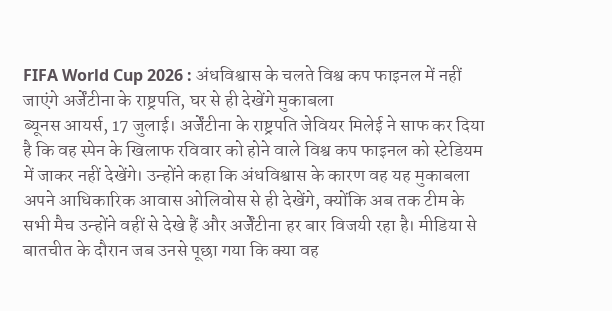FIFA World Cup 2026 : अंधविश्वास के चलते विश्व कप फाइनल में नहीं जाएंगे अर्जेंटीना के राष्ट्रपति, घर से ही देखेंगे मुकाबला
ब्यूनस आयर्स, 17 जुलाई। अर्जेंटीना के राष्ट्रपति जेवियर मिलेई ने साफ कर दिया है कि वह स्पेन के खिलाफ रविवार को होने वाले विश्व कप फाइनल को स्टेडियम में जाकर नहीं देखेंगे। उन्होंने कहा कि अंधविश्वास के कारण वह यह मुकाबला अपने आधिकारिक आवास ओलिवोस से ही देखेंगे, क्योंकि अब तक टीम के सभी मैच उन्होंने वहीं से देखे हैं और अर्जेंटीना हर बार विजयी रहा है। मीडिया से बातचीत के दौरान जब उनसे पूछा गया कि क्या वह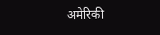अमेरिकी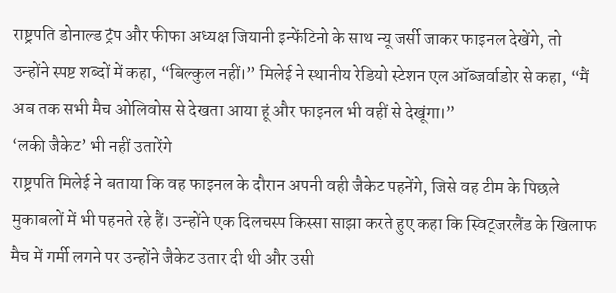राष्ट्रपति डोनाल्ड ट्रंप और फीफा अध्यक्ष जियानी इन्फेंटिनो के साथ न्यू जर्सी जाकर फाइनल देखेंगे, तो उन्होंने स्पष्ट शब्दों में कहा, “बिल्कुल नहीं।” मिलेई ने स्थानीय रेडियो स्टेशन एल ऑब्जर्वाडोर से कहा, “मैं अब तक सभी मैच ओलिवोस से देखता आया हूं और फाइनल भी वहीं से देखूंगा।”
‘लकी जैकेट’ भी नहीं उतारेंगे
राष्ट्रपति मिलेई ने बताया कि वह फाइनल के दौरान अपनी वही जैकेट पहनेंगे, जिसे वह टीम के पिछले मुकाबलों में भी पहनते रहे हैं। उन्होंने एक दिलचस्प किस्सा साझा करते हुए कहा कि स्विट्जरलैंड के खिलाफ मैच में गर्मी लगने पर उन्होंने जैकेट उतार दी थी और उसी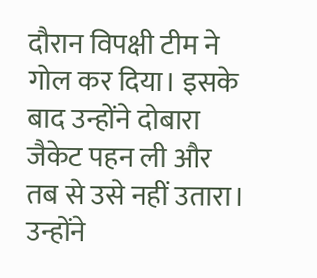दौरान विपक्षी टीम ने गोल कर दिया। इसके बाद उन्होंने दोबारा जैकेट पहन ली और तब से उसे नहीं उतारा। उन्होंने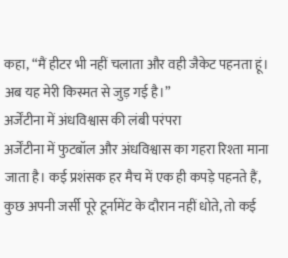कहा, “मैं हीटर भी नहीं चलाता और वही जैकेट पहनता हूं। अब यह मेरी किस्मत से जुड़ गई है।”
अर्जेंटीना में अंधविश्वास की लंबी परंपरा
अर्जेंटीना में फुटबॉल और अंधविश्वास का गहरा रिश्ता माना जाता है। कई प्रशंसक हर मैच में एक ही कपड़े पहनते हैं, कुछ अपनी जर्सी पूरे टूर्नामेंट के दौरान नहीं धोते, तो कई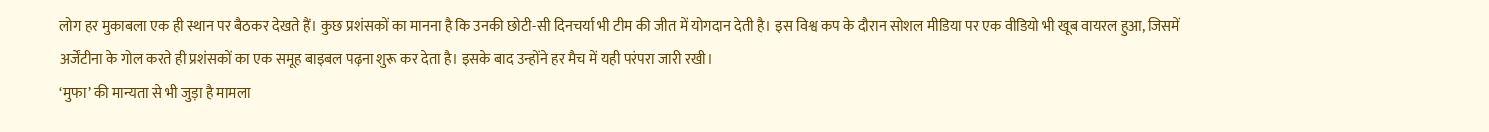लोग हर मुकाबला एक ही स्थान पर बैठकर देखते हैं। कुछ प्रशंसकों का मानना है कि उनकी छोटी-सी दिनचर्या भी टीम की जीत में योगदान देती है। इस विश्व कप के दौरान सोशल मीडिया पर एक वीडियो भी खूब वायरल हुआ, जिसमें अर्जेंटीना के गोल करते ही प्रशंसकों का एक समूह बाइबल पढ़ना शुरू कर देता है। इसके बाद उन्होंने हर मैच में यही परंपरा जारी रखी।
‘मुफा’ की मान्यता से भी जुड़ा है मामला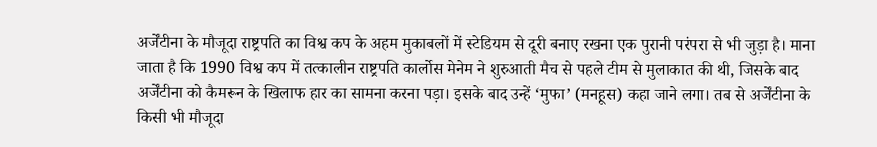अर्जेंटीना के मौजूदा राष्ट्रपति का विश्व कप के अहम मुकाबलों में स्टेडियम से दूरी बनाए रखना एक पुरानी परंपरा से भी जुड़ा है। माना जाता है कि 1990 विश्व कप में तत्कालीन राष्ट्रपति कार्लोस मेनेम ने शुरुआती मैच से पहले टीम से मुलाकात की थी, जिसके बाद अर्जेंटीना को कैमरून के खिलाफ हार का सामना करना पड़ा। इसके बाद उन्हें ‘मुफा’ (मनहूस) कहा जाने लगा। तब से अर्जेंटीना के किसी भी मौजूदा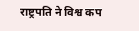राष्ट्रपति ने विश्व कप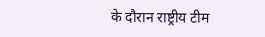के दौरान राष्ट्रीय टीम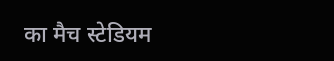का मैच स्टेडियम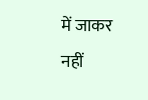में जाकर नहीं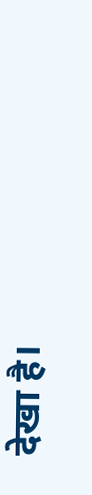देखा है।